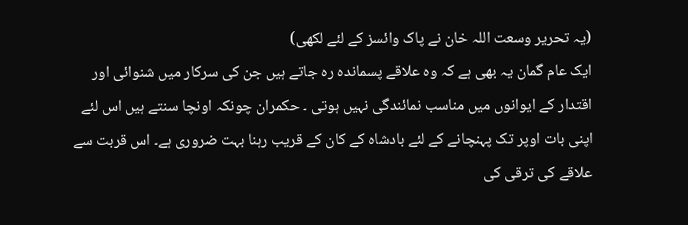(یہ تحریر وسعت اللہ خان نے پاک وائسز کے لئے لکھی)
ایک عام گمان یہ بھی ہے کہ وہ علاقے پسماندہ رہ جاتے ہیں جن کی سرکار میں شنوائی اور اقتدار کے ایوانوں میں مناسب نمائندگی نہیں ہوتی ۔ حکمران چونکہ اونچا سنتے ہیں اس لئے اپنی بات اوپر تک پہنچانے کے لئے بادشاہ کے کان کے قریب رہنا بہت ضروری ہے۔ اس قربت سے علاقے کی ترقی کی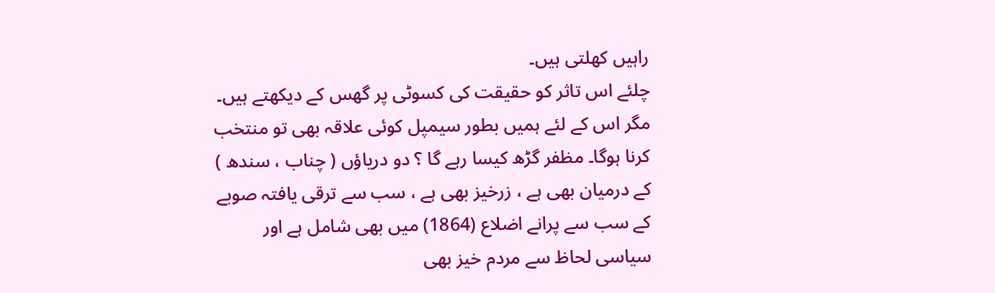راہیں کھلتی ہیں۔
چلئے اس تاثر کو حقیقت کی کسوٹی پر گھس کے دیکھتے ہیں۔ مگر اس کے لئے ہمیں بطور سیمپل کوئی علاقہ بھی تو منتخب کرنا ہوگا۔ مظفر گڑھ کیسا رہے گا ؟ دو دریاؤں ( چناب ، سندھ ) کے درمیان بھی ہے ، زرخیز بھی ہے ، سب سے ترقی یافتہ صوبے کے سب سے پرانے اضلاع (1864) میں بھی شامل ہے اور سیاسی لحاظ سے مردم خیز بھی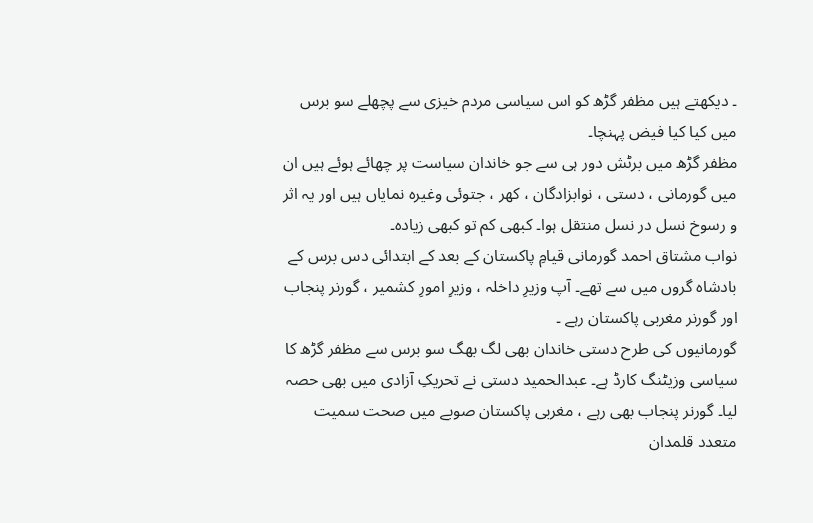۔ دیکھتے ہیں مظفر گڑھ کو اس سیاسی مردم خیزی سے پچھلے سو برس میں کیا کیا فیض پہنچا۔
مظفر گڑھ میں برٹش دور ہی سے جو خاندان سیاست پر چھائے ہوئے ہیں ان میں گورمانی ، دستی ، نوابزادگان ، کھر ، جتوئی وغیرہ نمایاں ہیں اور یہ اثر و رسوخ نسل در نسل منتقل ہوا۔ کبھی کم تو کبھی زیادہ۔
نواب مشتاق احمد گورمانی قیامِ پاکستان کے بعد کے ابتدائی دس برس کے بادشاہ گروں میں سے تھے۔ آپ وزیرِ داخلہ ، وزیرِ امورِ کشمیر ، گورنر پنجاب اور گورنر مغربی پاکستان رہے ۔
گورمانیوں کی طرح دستی خاندان بھی لگ بھگ سو برس سے مظفر گڑھ کا سیاسی وزیٹنگ کارڈ ہے۔ عبدالحمید دستی نے تحریکِ آزادی میں بھی حصہ لیا۔ گورنر پنجاب بھی رہے ، مغربی پاکستان صوبے میں صحت سمیت متعدد قلمدان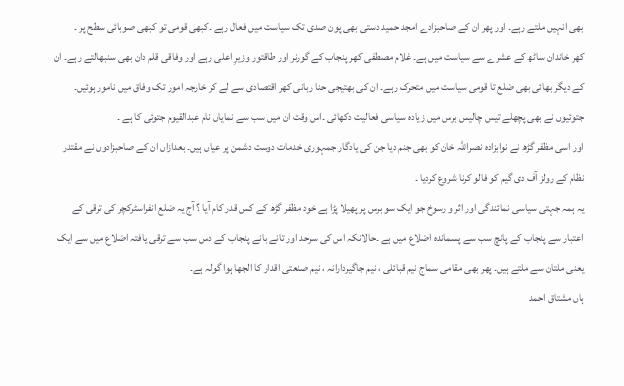بھی انہیں ملتے رہے۔ اور پھر ان کے صاحبزادے امجد حمید دستی بھی پون صدی تک سیاست میں فعال رہے ۔کبھی قومی تو کبھی صوبائی سطح پر ۔
کھر خاندان ساٹھ کے عشرے سے سیاست میں ہے۔ غلام مصطفی کھر پنجاب کے گورنر اور طاقتور وزیرِ اعلی رہے اور وفاقی قلم دان بھی سنبھالتے رہے۔ ان کے دیگر بھائی بھی ضلع تا قومی سیاست میں متحرک رہے۔ ان کی بھتیجی حنا ربانی کھر اقتصادی سے لے کر خارجہ امور تک وفاق میں نامور ہوئیں۔
جتوئیوں نے بھی پچھلے تیس چالیس برس میں زیادہ سیاسی فعالیت دکھائی ۔اس وقت ان میں سب سے نمایاں نام عبدالقیوم جتوئی کا ہے ۔
اور اسی مظفر گڑھ نے نوابزادہ نصراللہ خان کو بھی جنم دیا جن کی یادگار جمہوری خدمات دوست دشمن پر عیاں ہیں۔ بعدازاں ان کے صاحبزادوں نے مقتدر نظام کے رولز آف دی گیم کو فالو کرنا شروع کردیا ۔
یہ ہمہ جہتی سیاسی نمائندگی اور اثر و رسوخ جو ایک سو برس پر پھیلا پڑا ہے خود مظفر گڑھ کے کس قدر کام آیا ؟ آج یہ ضلع انفراسٹرکچر کی ترقی کے اعتبار سے پنجاب کے پانچ سب سے پسماندہ اضلاع میں ہے ۔حالانکہ اس کی سرحد اور تانے بانے پنجاب کے دس سب سے ترقی یافتہ اضلاع میں سے ایک یعنی ملتان سے ملتے ہیں۔ پھر بھی مقامی سماج نیم قبائلی ، نیم جاگیردارانہ ، نیم صنعتی اقدار کا الجھا ہوا گولہ ہے۔
ہاں مشتاق احمد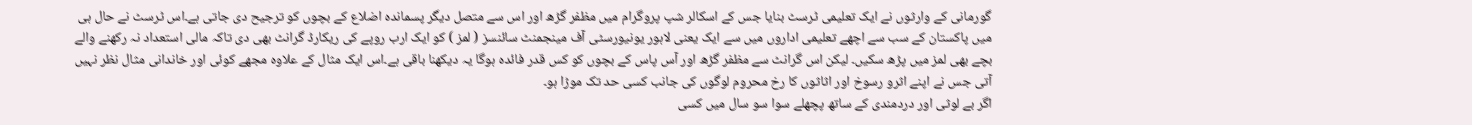گورمانی کے وارثوں نے ایک تعلیمی ٹرسٹ بنایا جس کے اسکالر شپ پروگرام میں مظفر گڑھ اور اس سے متصل دیگر پسماندہ اضلاع کے بچوں کو ترجیح دی جاتی ہے۔اس ٹرسٹ نے حال ہی میں پاکستان کے سب سے اچھے تعلیمی اداروں میں سے ایک یعنی لاہور یونیورسٹی آف مینجمنٹ سائنسز ( لمز ) کو ایک ارب روپے کی ریکارڈ گرانٹ بھی دی تاکہ مالی استعداد نہ رکھنے والے بچے بھی لمز میں پڑھ سکیں۔ لیکن اس گرانٹ سے مظفر گڑھ اور آس پاس کے بچوں کو کس قدر فائدہ ہوگا یہ دیکھنا باقی ہے۔اس ایک مثال کے علاوہ مجھے کوئی اور خاندانی مثال نظر نہیں آتی جس نے اپنے اثرو رسوخ اور اثاثوں کا رخ محروم لوگوں کی جانب کسی حد تک موڑا ہو۔
اگر بے لوثی اور دردمندی کے ساتھ پچھلے سوا سو سال میں کسی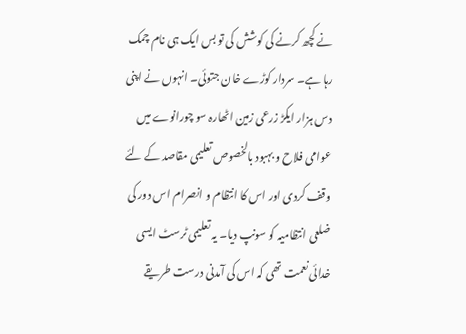نے کچھ کرنے کی کوشش کی تو بس ایک ہی نام چمک رہا ہے۔ سردار کوڑے خان جتوئی۔ انہوں نے اپنی دس ہزار ایکڑ زرعی زمین اٹھارہ سو چورانوے میں عوامی فلاح و بہبود بالخصوص تعلیمی مقاصد کے لئے وقف کردی اور اس کا انتظام و انصرام اس دور کی ضلعی انتظامیہ کو سونپ دیا۔ یہ تعلیمی ٹرسٹ ایسی خدائی نعمت تھی کہ اس کی آمدنی درست طریقے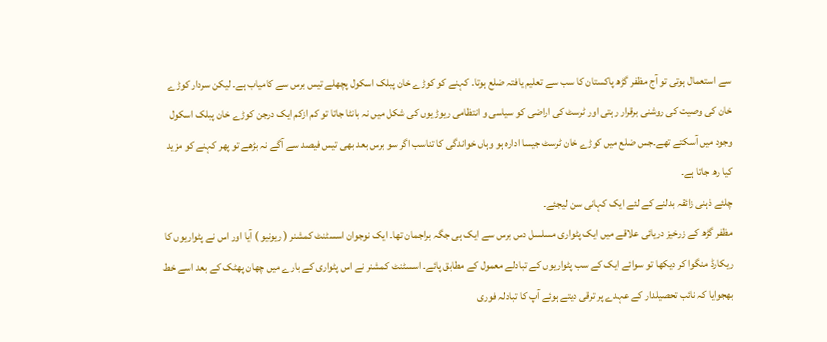سے استعمال ہوتی تو آج مظفر گڑھ پاکستان کا سب سے تعلیم یافتہ ضلع ہوتا۔ کہنے کو کوڑے خان پبلک اسکول پچھلے تیس برس سے کامیاب ہے۔ لیکن سردار کوڑے خان کی وصیت کی روشنی برقرار رہتی اور ٹرسٹ کی اراضی کو سیاسی و انتظامی ریوڑیوں کی شکل میں نہ بانٹا جاتا تو کم ازکم ایک درجن کوڑے خان پبلک اسکول وجود میں آسکتے تھے۔جس ضلع میں کوڑے خان ٹرسٹ جیسا ادارہ ہو وہاں خواندگی کا تناسب اگر سو برس بعد بھی تیس فیصد سے آگے نہ بڑھے تو پھر کہنے کو مزید کیا رھ جاتا ہے۔
چلئے ذہنی زائقہ بدلنے کے لئے ایک کہانی سن لیجئے۔
مظفر گڑھ کے زرخیز دریائی علاقے میں ایک پٹواری مسلسل دس برس سے ایک ہی جگہ براجمان تھا۔ ایک نوجوان اسسٹنٹ کمشنر ( ریونیو ) آیا اور اس نے پٹواریوں کا ریکارڈ منگوا کر دیکھا تو سوائے ایک کے سب پٹواریوں کے تبادلے معمول کے مطابق پائے۔ اسسٹنٹ کمشنر نے اس پٹواری کے بارے میں چھان پھٹک کے بعد اسے خط بھجوایا کہ نائب تحصیلدار کے عہدے پر ترقی دیتے ہوئے آپ کا تبادلہ فوری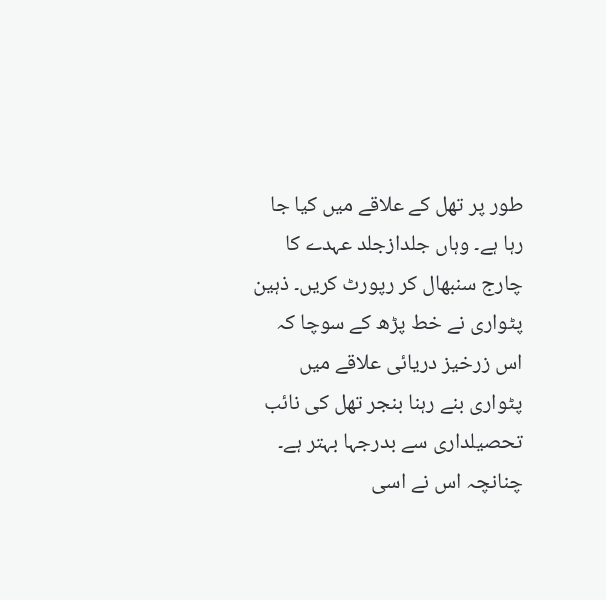طور پر تھل کے علاقے میں کیا جا رہا ہے۔ وہاں جلدازجلد عہدے کا چارج سنبھال کر رپورٹ کریں۔ ذہین پٹواری نے خط پڑھ کے سوچا کہ اس زرخیز دریائی علاقے میں پٹواری بنے رہنا بنجر تھل کی نائب تحصیلداری سے بدرجہا بہتر ہے۔ چنانچہ اس نے اسی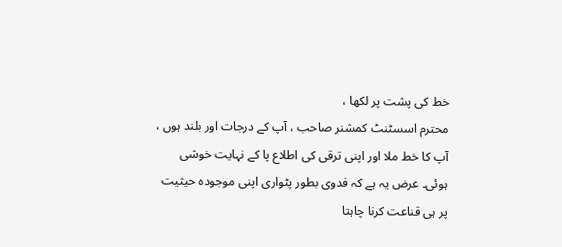خط کی پشت پر لکھا ،
محترم اسسٹنٹ کمشنر صاحب ، آپ کے درجات اور بلند ہوں ،
آپ کا خط ملا اور اپنی ترقی کی اطلاع پا کے نہایت خوشی ہوئی۔ عرض یہ ہے کہ فدوی بطور پٹواری اپنی موجودہ حیثیت پر ہی قناعت کرنا چاہتا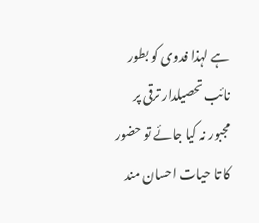ہے لہذا فدوی کو بطور نائب تحصیلدار ترقی پر مجبور نہ کیا جائے تو حضور کا تا حیات احسان مند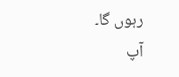رہوں گا۔
آپ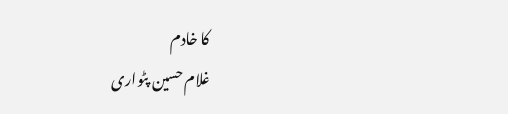کا خادم
غلام حسین پٹواری